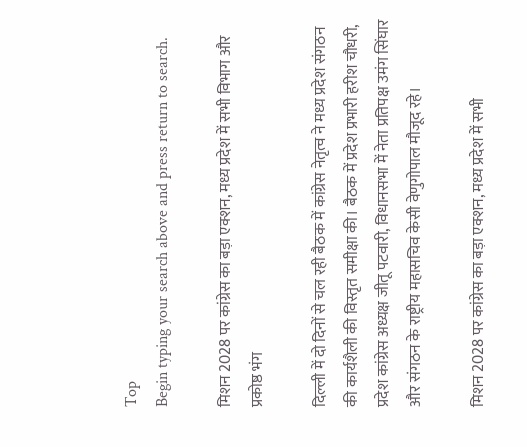Top
Begin typing your search above and press return to search.

मिशन 2028 पर कांग्रेस का बड़ा एक्शन, मध्य प्रदेश में सभी विभाग और प्रकोष्ठ भंग

दिल्ली में दो दिनों से चल रही बैठक में कांग्रेस नेतृत्व ने मध्य प्रदेश संगठन की कार्यशैली की विस्तृत समीक्षा की। बैठक में प्रदेश प्रभारी हरीश चौधरी, प्रदेश कांग्रेस अध्यक्ष जीतू पटवारी, विधानसभा में नेता प्रतिपक्ष उमंग सिंघार और संगठन के राष्ट्रीय महासचिव केसी वेणुगोपाल मौजूद रहे।

मिशन 2028 पर कांग्रेस का बड़ा एक्शन, मध्य प्रदेश में सभी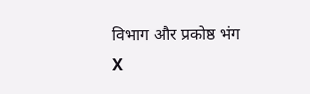विभाग और प्रकोष्ठ भंग
X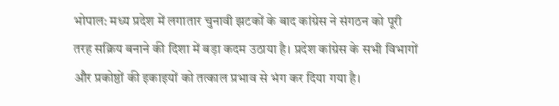भोपाल: मध्य प्रदेश में लगातार चुनावी झटकों के बाद कांग्रेस ने संगठन को पूरी तरह सक्रिय बनाने की दिशा में बड़ा कदम उठाया है। प्रदेश कांग्रेस के सभी विभागों और प्रकोष्ठों की इकाइयों को तत्काल प्रभाव से भंग कर दिया गया है।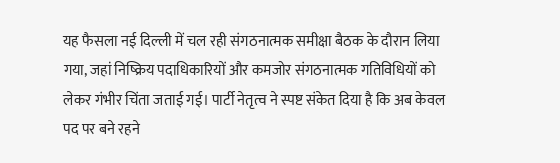यह फैसला नई दिल्ली में चल रही संगठनात्मक समीक्षा बैठक के दौरान लिया गया, जहां निष्क्रिय पदाधिकारियों और कमजोर संगठनात्मक गतिविधियों को लेकर गंभीर चिंता जताई गई। पार्टी नेतृत्व ने स्पष्ट संकेत दिया है कि अब केवल पद पर बने रहने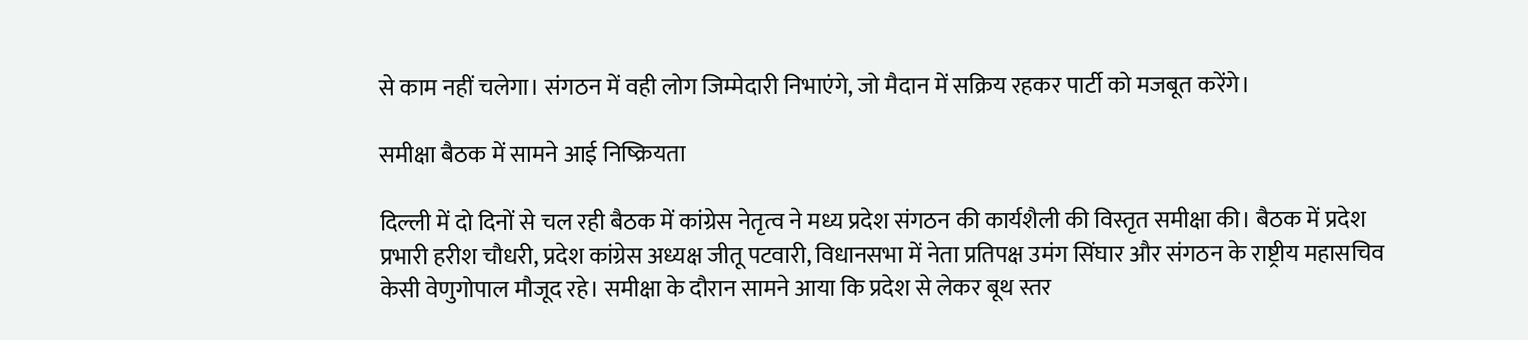से काम नहीं चलेगा। संगठन में वही लोग जिम्मेदारी निभाएंगे, जो मैदान में सक्रिय रहकर पार्टी को मजबूत करेंगे।

समीक्षा बैठक में सामने आई निष्क्रियता

दिल्ली में दो दिनों से चल रही बैठक में कांग्रेस नेतृत्व ने मध्य प्रदेश संगठन की कार्यशैली की विस्तृत समीक्षा की। बैठक में प्रदेश प्रभारी हरीश चौधरी, प्रदेश कांग्रेस अध्यक्ष जीतू पटवारी, विधानसभा में नेता प्रतिपक्ष उमंग सिंघार और संगठन के राष्ट्रीय महासचिव केसी वेणुगोपाल मौजूद रहे। समीक्षा के दौरान सामने आया कि प्रदेश से लेकर बूथ स्तर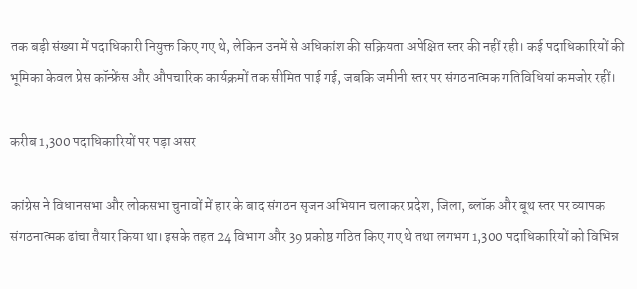तक बड़ी संख्या में पदाधिकारी नियुक्त किए गए थे, लेकिन उनमें से अधिकांश की सक्रियता अपेक्षित स्तर की नहीं रही। कई पदाधिकारियों की भूमिका केवल प्रेस कॉन्फ्रेंस और औपचारिक कार्यक्रमों तक सीमित पाई गई, जबकि जमीनी स्तर पर संगठनात्मक गतिविधियां कमजोर रहीं।

करीब 1,300 पदाधिकारियों पर पड़ा असर

कांग्रेस ने विधानसभा और लोकसभा चुनावों में हार के बाद संगठन सृजन अभियान चलाकर प्रदेश, जिला, ब्लॉक और बूथ स्तर पर व्यापक संगठनात्मक ढांचा तैयार किया था। इसके तहत 24 विभाग और 39 प्रकोष्ठ गठित किए गए थे तथा लगभग 1,300 पदाधिकारियों को विभिन्न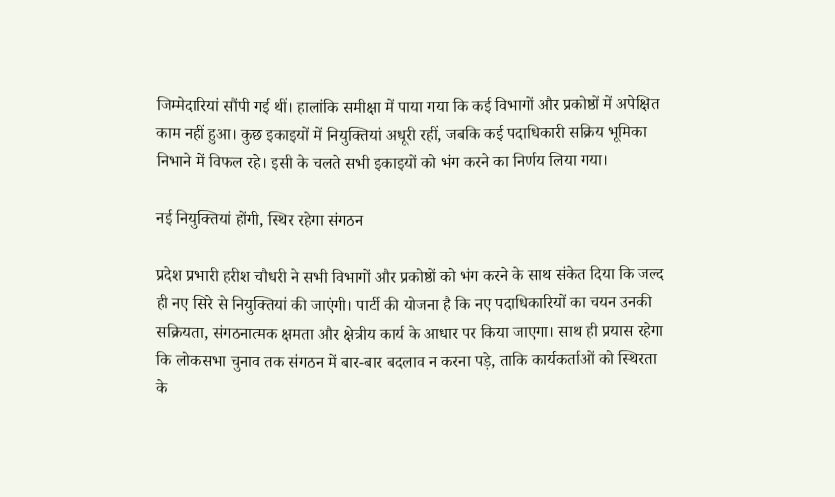जिम्मेदारियां सौंपी गई थीं। हालांकि समीक्षा में पाया गया कि कई विभागों और प्रकोष्ठों में अपेक्षित काम नहीं हुआ। कुछ इकाइयों में नियुक्तियां अधूरी रहीं, जबकि कई पदाधिकारी सक्रिय भूमिका निभाने में विफल रहे। इसी के चलते सभी इकाइयों को भंग करने का निर्णय लिया गया।

नई नियुक्तियां होंगी, स्थिर रहेगा संगठन

प्रदेश प्रभारी हरीश चौधरी ने सभी विभागों और प्रकोष्ठों को भंग करने के साथ संकेत दिया कि जल्द ही नए सिरे से नियुक्तियां की जाएंगी। पार्टी की योजना है कि नए पदाधिकारियों का चयन उनकी सक्रियता, संगठनात्मक क्षमता और क्षेत्रीय कार्य के आधार पर किया जाएगा। साथ ही प्रयास रहेगा कि लोकसभा चुनाव तक संगठन में बार-बार बदलाव न करना पड़े, ताकि कार्यकर्ताओं को स्थिरता के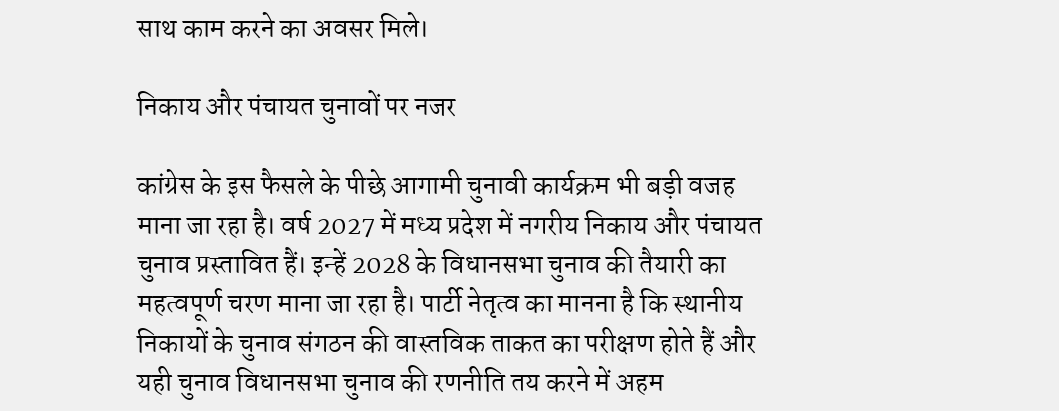साथ काम करने का अवसर मिले।

निकाय और पंचायत चुनावों पर नजर

कांग्रेस के इस फैसले के पीछे आगामी चुनावी कार्यक्रम भी बड़ी वजह माना जा रहा है। वर्ष 2027 में मध्य प्रदेश में नगरीय निकाय और पंचायत चुनाव प्रस्तावित हैं। इन्हें 2028 के विधानसभा चुनाव की तैयारी का महत्वपूर्ण चरण माना जा रहा है। पार्टी नेतृत्व का मानना है कि स्थानीय निकायों के चुनाव संगठन की वास्तविक ताकत का परीक्षण होते हैं और यही चुनाव विधानसभा चुनाव की रणनीति तय करने में अहम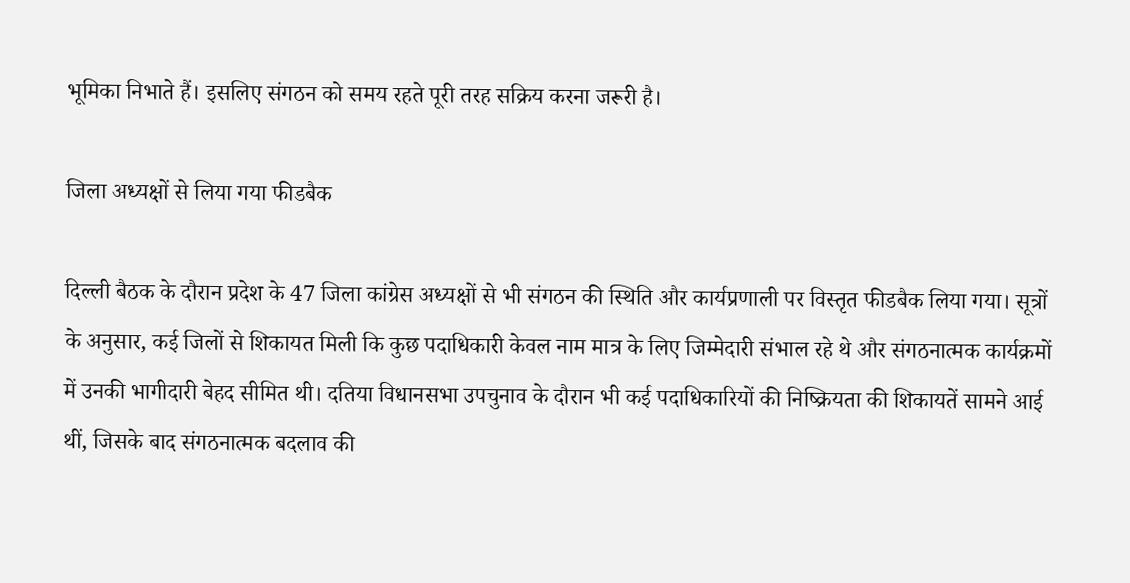भूमिका निभाते हैं। इसलिए संगठन को समय रहते पूरी तरह सक्रिय करना जरूरी है।

जिला अध्यक्षों से लिया गया फीडबैक

दिल्ली बैठक के दौरान प्रदेश के 47 जिला कांग्रेस अध्यक्षों से भी संगठन की स्थिति और कार्यप्रणाली पर विस्तृत फीडबैक लिया गया। सूत्रों के अनुसार, कई जिलों से शिकायत मिली कि कुछ पदाधिकारी केवल नाम मात्र के लिए जिम्मेदारी संभाल रहे थे और संगठनात्मक कार्यक्रमों में उनकी भागीदारी बेहद सीमित थी। दतिया विधानसभा उपचुनाव के दौरान भी कई पदाधिकारियों की निष्क्रियता की शिकायतें सामने आई थीं, जिसके बाद संगठनात्मक बदलाव की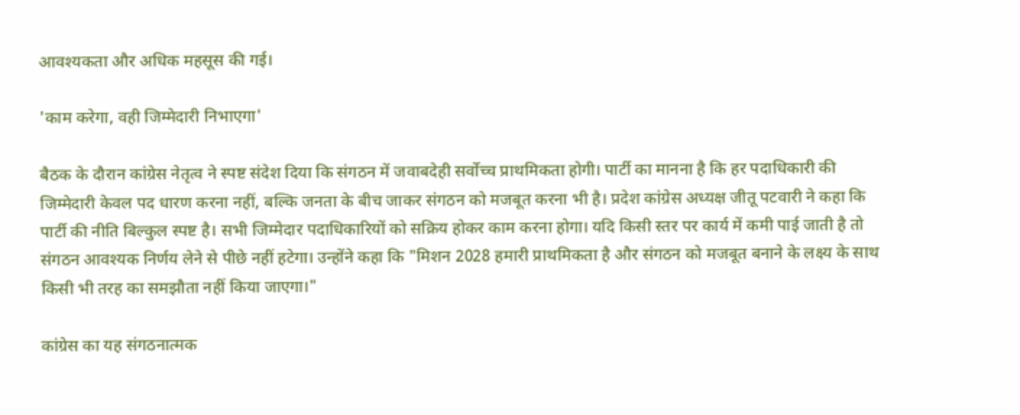आवश्यकता और अधिक महसूस की गई।

'काम करेगा, वही जिम्मेदारी निभाएगा'

बैठक के दौरान कांग्रेस नेतृत्व ने स्पष्ट संदेश दिया कि संगठन में जवाबदेही सर्वोच्च प्राथमिकता होगी। पार्टी का मानना है कि हर पदाधिकारी की जिम्मेदारी केवल पद धारण करना नहीं, बल्कि जनता के बीच जाकर संगठन को मजबूत करना भी है। प्रदेश कांग्रेस अध्यक्ष जीतू पटवारी ने कहा कि पार्टी की नीति बिल्कुल स्पष्ट है। सभी जिम्मेदार पदाधिकारियों को सक्रिय होकर काम करना होगा। यदि किसी स्तर पर कार्य में कमी पाई जाती है तो संगठन आवश्यक निर्णय लेने से पीछे नहीं हटेगा। उन्होंने कहा कि "मिशन 2028 हमारी प्राथमिकता है और संगठन को मजबूत बनाने के लक्ष्य के साथ किसी भी तरह का समझौता नहीं किया जाएगा।"

कांग्रेस का यह संगठनात्मक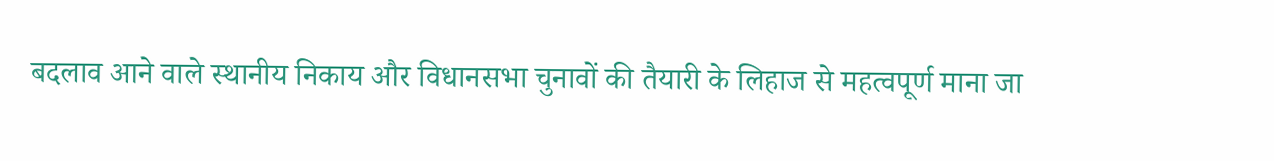बदलाव आने वाले स्थानीय निकाय और विधानसभा चुनावों की तैयारी के लिहाज से महत्वपूर्ण माना जा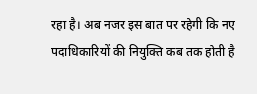रहा है। अब नजर इस बात पर रहेगी कि नए पदाधिकारियों की नियुक्ति कब तक होती है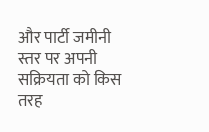और पार्टी जमीनी स्तर पर अपनी सक्रियता को किस तरह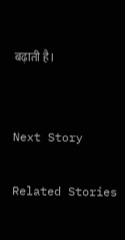बढ़ाती है।


Next Story

Related Stories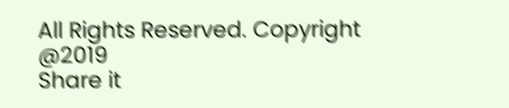All Rights Reserved. Copyright @2019
Share it